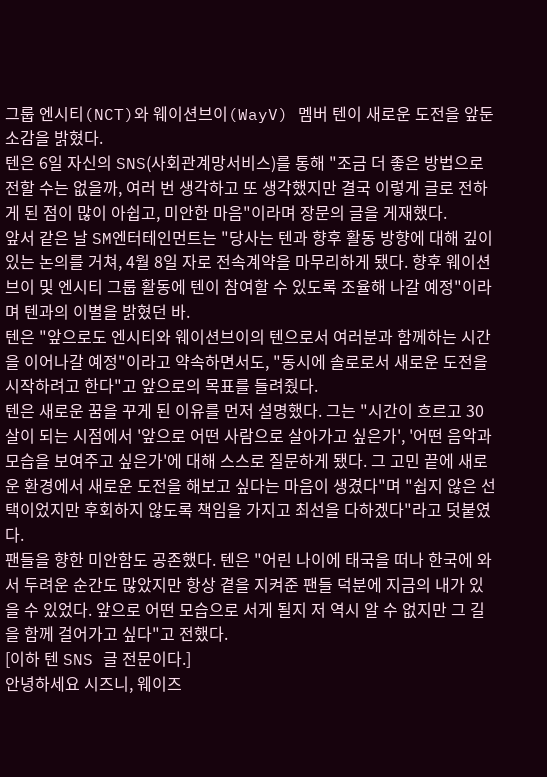그룹 엔시티(NCT)와 웨이션브이(WayV) 멤버 텐이 새로운 도전을 앞둔 소감을 밝혔다.
텐은 6일 자신의 SNS(사회관계망서비스)를 통해 "조금 더 좋은 방법으로 전할 수는 없을까, 여러 번 생각하고 또 생각했지만 결국 이렇게 글로 전하게 된 점이 많이 아쉽고, 미안한 마음"이라며 장문의 글을 게재했다.
앞서 같은 날 SM엔터테인먼트는 "당사는 텐과 향후 활동 방향에 대해 깊이 있는 논의를 거쳐, 4월 8일 자로 전속계약을 마무리하게 됐다. 향후 웨이션브이 및 엔시티 그룹 활동에 텐이 참여할 수 있도록 조율해 나갈 예정"이라며 텐과의 이별을 밝혔던 바.
텐은 "앞으로도 엔시티와 웨이션브이의 텐으로서 여러분과 함께하는 시간을 이어나갈 예정"이라고 약속하면서도, "동시에 솔로로서 새로운 도전을 시작하려고 한다"고 앞으로의 목표를 들려줬다.
텐은 새로운 꿈을 꾸게 된 이유를 먼저 설명했다. 그는 "시간이 흐르고 30살이 되는 시점에서 '앞으로 어떤 사람으로 살아가고 싶은가', '어떤 음악과 모습을 보여주고 싶은가'에 대해 스스로 질문하게 됐다. 그 고민 끝에 새로운 환경에서 새로운 도전을 해보고 싶다는 마음이 생겼다"며 "쉽지 않은 선택이었지만 후회하지 않도록 책임을 가지고 최선을 다하겠다"라고 덧붙였다.
팬들을 향한 미안함도 공존했다. 텐은 "어린 나이에 태국을 떠나 한국에 와서 두려운 순간도 많았지만 항상 곁을 지켜준 팬들 덕분에 지금의 내가 있을 수 있었다. 앞으로 어떤 모습으로 서게 될지 저 역시 알 수 없지만 그 길을 함께 걸어가고 싶다"고 전했다.
[이하 텐 SNS 글 전문이다.]
안녕하세요 시즈니, 웨이즈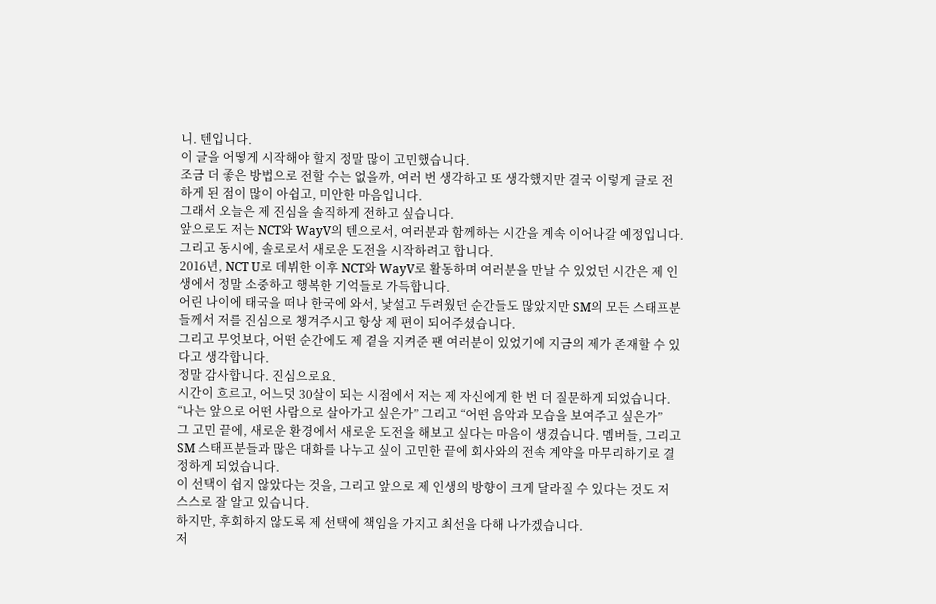니. 텐입니다.
이 글을 어떻게 시작해야 할지 정말 많이 고민했습니다.
조금 더 좋은 방법으로 전할 수는 없을까, 여러 번 생각하고 또 생각했지만 결국 이렇게 글로 전하게 된 점이 많이 아쉽고, 미안한 마음입니다.
그래서 오늘은 제 진심을 솔직하게 전하고 싶습니다.
앞으로도 저는 NCT와 WayV의 텐으로서, 여러분과 함께하는 시간을 계속 이어나갈 예정입니다.
그리고 동시에, 솔로로서 새로운 도전을 시작하려고 합니다.
2016년, NCT U로 데뷔한 이후 NCT와 WayV로 활동하며 여러분을 만날 수 있었던 시간은 제 인생에서 정말 소중하고 행복한 기억들로 가득합니다.
어린 나이에 태국을 떠나 한국에 와서, 낯설고 두려웠던 순간들도 많았지만 SM의 모든 스태프분들께서 저를 진심으로 챙겨주시고 항상 제 편이 되어주셨습니다.
그리고 무엇보다, 어떤 순간에도 제 곁을 지켜준 팬 여러분이 있었기에 지금의 제가 존재할 수 있다고 생각합니다.
정말 감사합니다. 진심으로요.
시간이 흐르고, 어느덧 30살이 되는 시점에서 저는 제 자신에게 한 번 더 질문하게 되었습니다.
“나는 앞으로 어떤 사람으로 살아가고 싶은가” 그리고 “어떤 음악과 모습을 보여주고 싶은가”
그 고민 끝에, 새로운 환경에서 새로운 도전을 해보고 싶다는 마음이 생겼습니다. 멤버들, 그리고 SM 스태프분들과 많은 대화를 나누고 싶이 고민한 끝에 회사와의 전속 계약을 마무리하기로 결정하게 되었습니다.
이 선택이 쉽지 않았다는 것을, 그리고 앞으로 제 인생의 방향이 크게 달라질 수 있다는 것도 저 스스로 잘 알고 있습니다.
하지만, 후회하지 않도록 제 선택에 책임을 가지고 최선을 다해 나가겠습니다.
저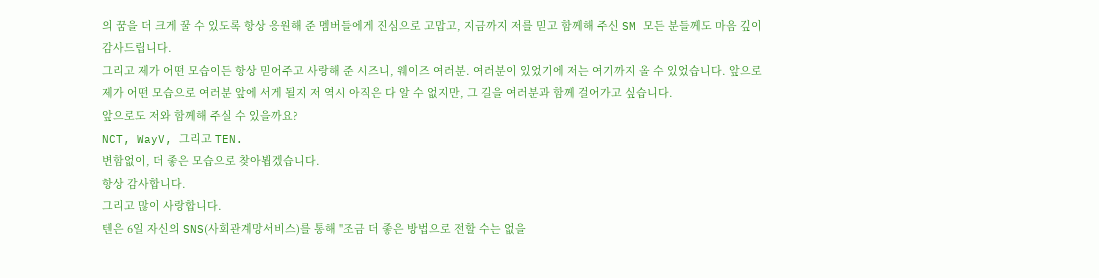의 꿈을 더 크게 꿀 수 있도록 항상 응원해 준 멤버들에게 진심으로 고맙고, 지금까지 저를 믿고 함께해 주신 SM 모든 분들께도 마음 깊이 감사드립니다.
그리고 제가 어떤 모습이든 항상 믿어주고 사랑해 준 시즈니, 웨이즈 여러분. 여러분이 있었기에 저는 여기까지 올 수 있었습니다. 앞으로 제가 어떤 모습으로 여러분 앞에 서게 될지 저 역시 아직은 다 알 수 없지만, 그 길을 여러분과 함께 걸어가고 싶습니다.
앞으로도 저와 함께해 주실 수 있을까요?
NCT, WayV, 그리고 TEN.
변함없이, 더 좋은 모습으로 찾아뵙겠습니다.
항상 감사합니다.
그리고 많이 사랑합니다.
텐은 6일 자신의 SNS(사회관계망서비스)를 통해 "조금 더 좋은 방법으로 전할 수는 없을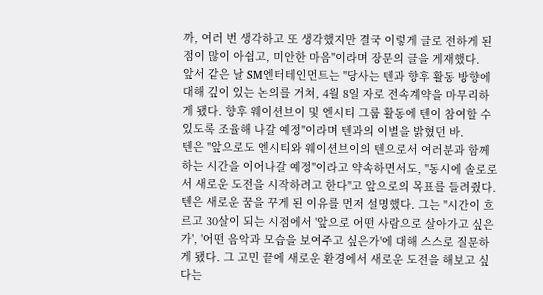까, 여러 번 생각하고 또 생각했지만 결국 이렇게 글로 전하게 된 점이 많이 아쉽고, 미안한 마음"이라며 장문의 글을 게재했다.
앞서 같은 날 SM엔터테인먼트는 "당사는 텐과 향후 활동 방향에 대해 깊이 있는 논의를 거쳐, 4월 8일 자로 전속계약을 마무리하게 됐다. 향후 웨이션브이 및 엔시티 그룹 활동에 텐이 참여할 수 있도록 조율해 나갈 예정"이라며 텐과의 이별을 밝혔던 바.
텐은 "앞으로도 엔시티와 웨이션브이의 텐으로서 여러분과 함께하는 시간을 이어나갈 예정"이라고 약속하면서도, "동시에 솔로로서 새로운 도전을 시작하려고 한다"고 앞으로의 목표를 들려줬다.
텐은 새로운 꿈을 꾸게 된 이유를 먼저 설명했다. 그는 "시간이 흐르고 30살이 되는 시점에서 '앞으로 어떤 사람으로 살아가고 싶은가', '어떤 음악과 모습을 보여주고 싶은가'에 대해 스스로 질문하게 됐다. 그 고민 끝에 새로운 환경에서 새로운 도전을 해보고 싶다는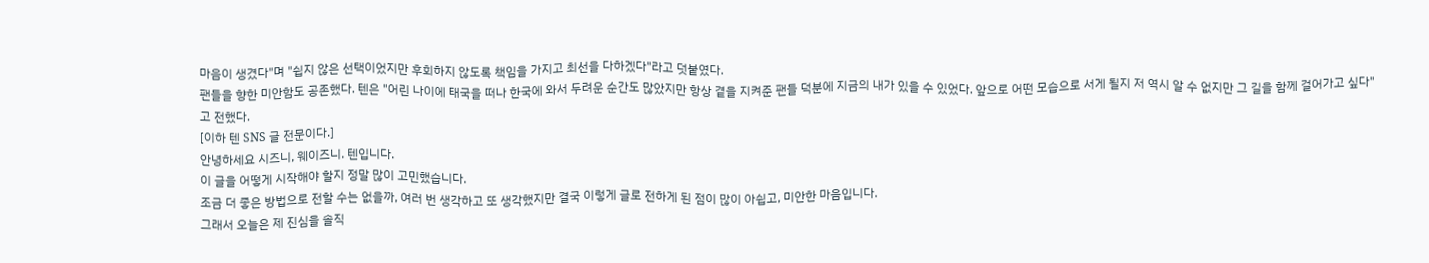마음이 생겼다"며 "쉽지 않은 선택이었지만 후회하지 않도록 책임을 가지고 최선을 다하겠다"라고 덧붙였다.
팬들을 향한 미안함도 공존했다. 텐은 "어린 나이에 태국을 떠나 한국에 와서 두려운 순간도 많았지만 항상 곁을 지켜준 팬들 덕분에 지금의 내가 있을 수 있었다. 앞으로 어떤 모습으로 서게 될지 저 역시 알 수 없지만 그 길을 함께 걸어가고 싶다"고 전했다.
[이하 텐 SNS 글 전문이다.]
안녕하세요 시즈니, 웨이즈니. 텐입니다.
이 글을 어떻게 시작해야 할지 정말 많이 고민했습니다.
조금 더 좋은 방법으로 전할 수는 없을까, 여러 번 생각하고 또 생각했지만 결국 이렇게 글로 전하게 된 점이 많이 아쉽고, 미안한 마음입니다.
그래서 오늘은 제 진심을 솔직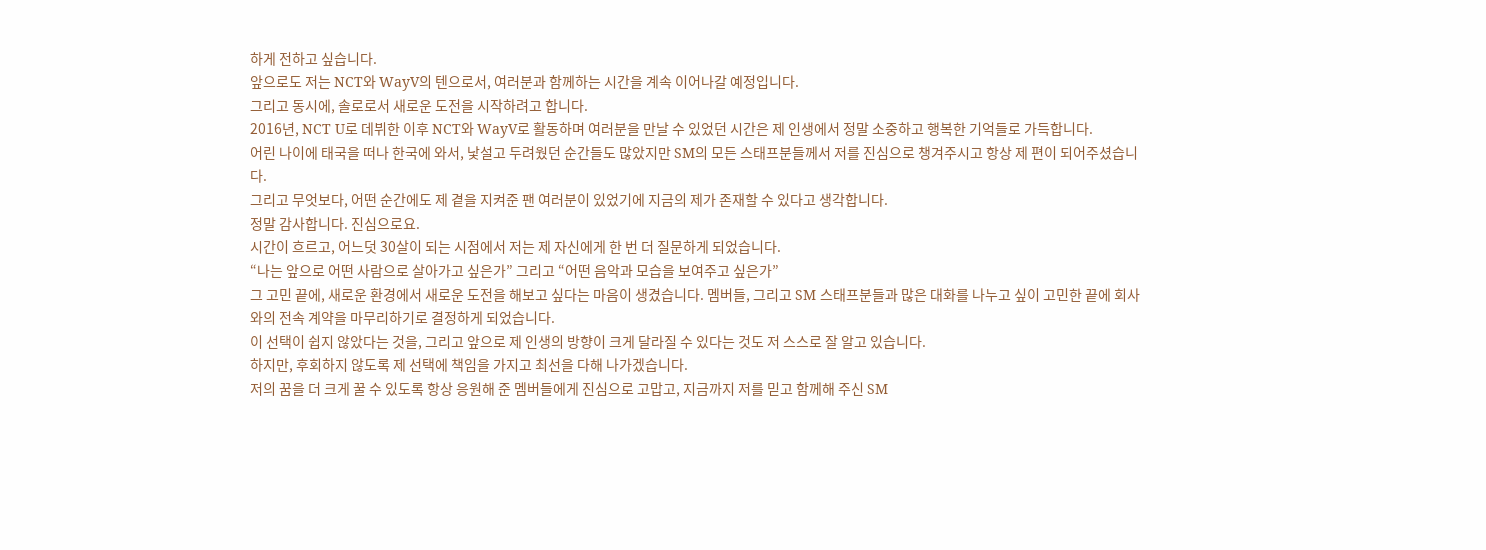하게 전하고 싶습니다.
앞으로도 저는 NCT와 WayV의 텐으로서, 여러분과 함께하는 시간을 계속 이어나갈 예정입니다.
그리고 동시에, 솔로로서 새로운 도전을 시작하려고 합니다.
2016년, NCT U로 데뷔한 이후 NCT와 WayV로 활동하며 여러분을 만날 수 있었던 시간은 제 인생에서 정말 소중하고 행복한 기억들로 가득합니다.
어린 나이에 태국을 떠나 한국에 와서, 낯설고 두려웠던 순간들도 많았지만 SM의 모든 스태프분들께서 저를 진심으로 챙겨주시고 항상 제 편이 되어주셨습니다.
그리고 무엇보다, 어떤 순간에도 제 곁을 지켜준 팬 여러분이 있었기에 지금의 제가 존재할 수 있다고 생각합니다.
정말 감사합니다. 진심으로요.
시간이 흐르고, 어느덧 30살이 되는 시점에서 저는 제 자신에게 한 번 더 질문하게 되었습니다.
“나는 앞으로 어떤 사람으로 살아가고 싶은가” 그리고 “어떤 음악과 모습을 보여주고 싶은가”
그 고민 끝에, 새로운 환경에서 새로운 도전을 해보고 싶다는 마음이 생겼습니다. 멤버들, 그리고 SM 스태프분들과 많은 대화를 나누고 싶이 고민한 끝에 회사와의 전속 계약을 마무리하기로 결정하게 되었습니다.
이 선택이 쉽지 않았다는 것을, 그리고 앞으로 제 인생의 방향이 크게 달라질 수 있다는 것도 저 스스로 잘 알고 있습니다.
하지만, 후회하지 않도록 제 선택에 책임을 가지고 최선을 다해 나가겠습니다.
저의 꿈을 더 크게 꿀 수 있도록 항상 응원해 준 멤버들에게 진심으로 고맙고, 지금까지 저를 믿고 함께해 주신 SM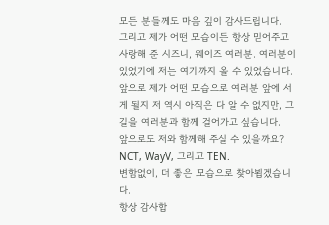모든 분들께도 마음 깊이 감사드립니다.
그리고 제가 어떤 모습이든 항상 믿어주고 사랑해 준 시즈니, 웨이즈 여러분. 여러분이 있었기에 저는 여기까지 올 수 있었습니다. 앞으로 제가 어떤 모습으로 여러분 앞에 서게 될지 저 역시 아직은 다 알 수 없지만, 그 길을 여러분과 함께 걸어가고 싶습니다.
앞으로도 저와 함께해 주실 수 있을까요?
NCT, WayV, 그리고 TEN.
변함없이, 더 좋은 모습으로 찾아뵙겠습니다.
항상 감사합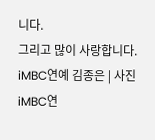니다.
그리고 많이 사랑합니다.
iMBC연예 김종은 | 사진 iMBC연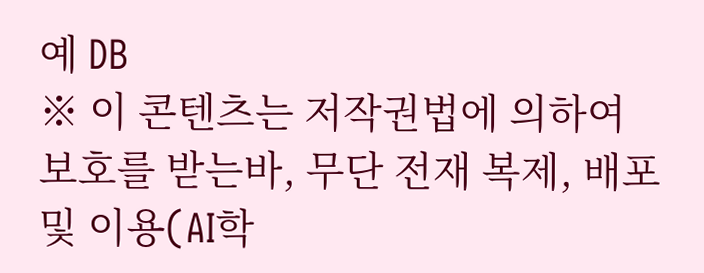예 DB
※ 이 콘텐츠는 저작권법에 의하여 보호를 받는바, 무단 전재 복제, 배포 및 이용(AI학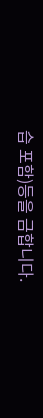습 포함)등을 금합니다.